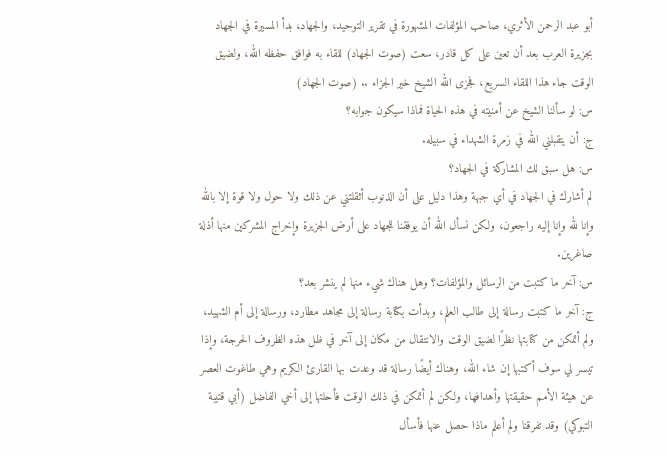أبو عبد الرحمن الأثري، صاحب المؤلفات المشهورة في تقرير التوحيد، والجهاد، بدأ المسيرة في الجهاد بجزيرة العرب بعد أن تعين على كل قادر، سعت (صوت الجهاد) للقاء به فوافق حفظه الله، ولضيق الوقت جاء هذا اللقاء السريع، فجزى الله الشيخ خير الجزاء .. (صوت الجهاد)
س: لو سألنا الشيخ عن أمنيته في هذه الحياة فماذا سيكون جوابه؟
ج: أن يتقبلني الله في زمرة الشهداء في سبيله.
س: هل سبق لك المشاركة في الجهاد؟
لم أشارك في الجهاد في أي جبهة وهذا دليل على أن الذنوب أثقلتني عن ذلك ولا حول ولا قوة إلا بالله وإنا لله وإنا إليه راجعون، ولكن نسأل الله أن يوفقنا للجهاد على أرض الجزيرة وإخراج المشركين منها أذلة صاغرين.
س: آخر ما كتبت من الرسائل والمؤلفات؟ وهل هناك شيء منها لم ينشر بعد؟
ج: آخر ما كتبت رسالة إلى طالب العلم، وبدأت بكتابة رسالة إلى مجاهد مطارد، ورسالة إلى أم الشهيد، ولم أتمكن من كتابتها نظرًا لضيق الوقت والانتقال من مكان إلى آخر في ظل هذه الظروف الحرجة، وإذا تيسر لي سوف أكتبها إن شاء الله، وهناك أيضًا رسالة قد وعدت بها القارئ الكريم وهي طاغوت العصر عن هيئة الأمم حقيقتها وأهدافها، ولكن لم أتمكن في ذلك الوقت فأحلتها إلى أخي الفاضل (أبي قتيبة التبوكي) وقد تفرقنا ولم أعلم ماذا حصل عنها فأسأل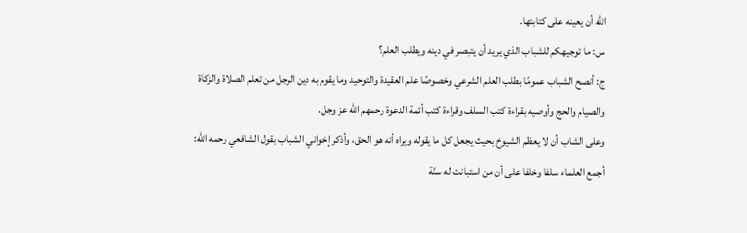الله أن يعينه على كتابتها.
س: ما توجيهكم للشباب الذي يريد أن يتبصر في دينه ويطلب العلم؟
ج: أنصح الشباب عمومًا بطلب العلم الشرعي وخصوصًا علم العقيدة والتوحيد وما يقوم به دين الرجل من تعلم الصلاة والزكاة والصيام والحج وأوصيه بقراءة كتب السلف وقراءة كتب أئمة الدعوة رحمهم الله عز وجل.
وعلى الشاب أن لا يعظم الشيوخ بحيث يجعل كل ما يقوله ويراه أنه هو الحق، وأذكر إخواني الشباب بقول الشافعي رحمه الله: أجمع العلماء سلفا وخلفا على أن من استبانت له سنّة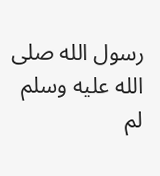رسول الله صلى الله عليه وسلم لم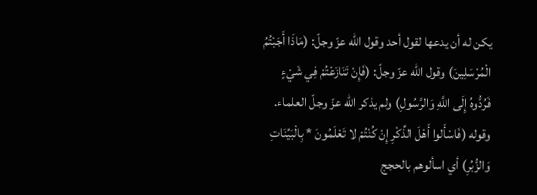يكن له أن يدعها لقول أحد وقول الله عزّ وجلّ: (مَاذَا أَجَبْتُمُ الْمُرْسَلِينَ) وقول الله عزّ وجلّ: (فَإِنْ تَنَازَعْتُمْ فِي شَيْءٍ فَرُدُّوهُ إِلَى اللَّهِ وَالرَّسُولِ) ولم يذكر الله عزّ وجلّ العلماء.
وقوله (فَاسْأَلوا أَهْلَ الذِّكْرِ إِنْ كُنْتُمْ لا تَعْلَمُونَ * بِالْبَيِّنَاتِ وَالزُّبُرِ) أي اسألوهم بالحجج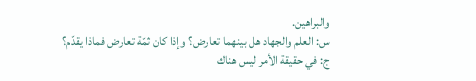والبراهين.
س: العلم والجهاد هل بينهما تعارض؟ وإذا كان ثمّة تعارض فماذا يقدّم؟
ج: في حقيقة الأمر ليس هناك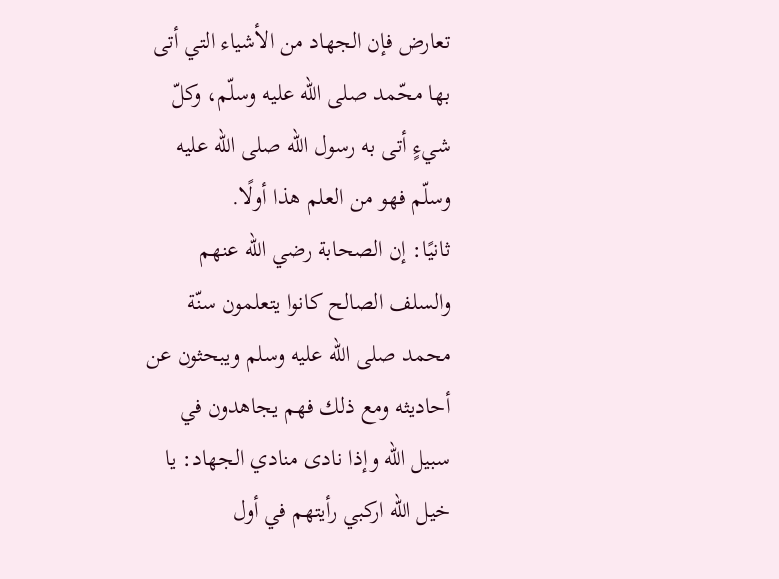تعارض فإن الجهاد من الأشياء التي أتى بها محّمد صلى الله عليه وسلّم، وكلّ شيءٍ أتى به رسول الله صلى الله عليه وسلّم فهو من العلم هذا أولًا.
ثانيًا: إن الصحابة رضي الله عنهم والسلف الصالح كانوا يتعلمون سنّة محمد صلى الله عليه وسلم ويبحثون عن أحاديثه ومع ذلك فهم يجاهدون في سبيل الله وإذا نادى منادي الجهاد: يا خيل الله اركبي رأيتهم في أول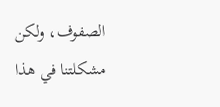الصفوف، ولكن مشكلتنا في هذا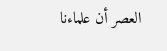العصر أن علماءنا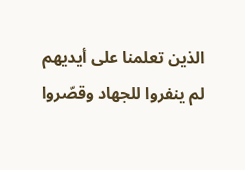الذين تعلمنا على أيديهم لم ينفروا للجهاد وقصّروا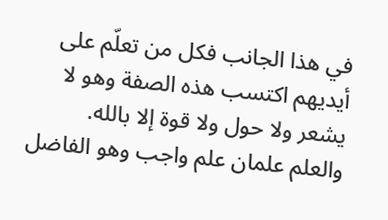في هذا الجانب فكل من تعلّم على أيديهم اكتسب هذه الصفة وهو لا يشعر ولا حول ولا قوة إلا بالله.
والعلم علمان علم واجب وهو الفاضل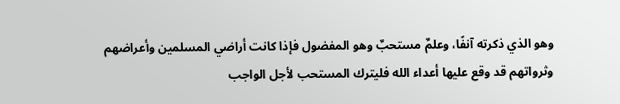وهو الذي ذكرته آنفًا، وعلمٌ مستحبٌ وهو المفضول فإذا كانت أراضي المسلمين وأعراضهم وثرواتهم قد وقع عليها أعداء الله فليترك المستحب لأجل الواجب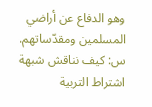وهو الدفاع عن أراضي المسلمين ومقدّساتهم.
س: كيف نناقش شبهة اشتراط التربية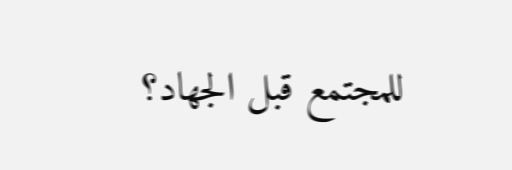للمجتمع قبل الجهاد؟